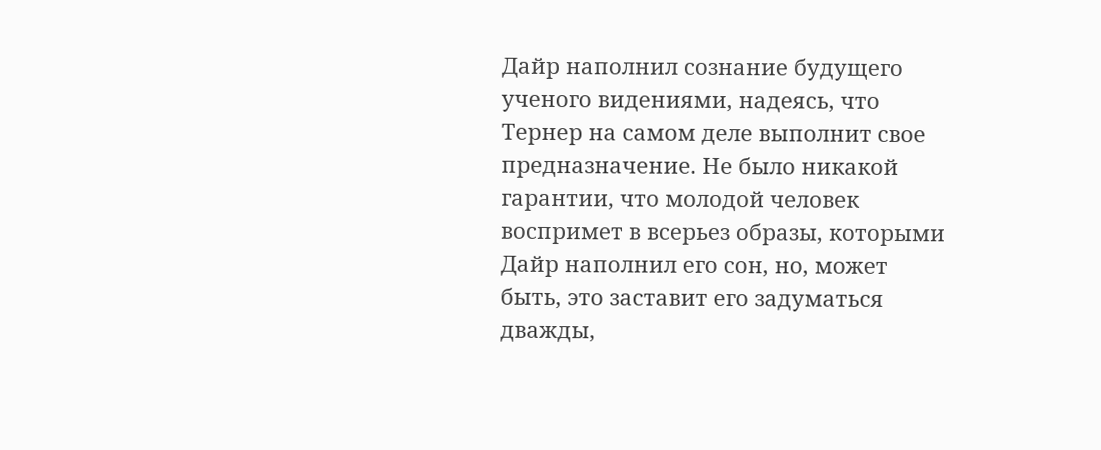Дайр наполнил сознание будущего ученого видениями, надеясь, что Тернер на самом деле выполнит свое предназначение. Не было никакой гарантии, что молодой человек воспримет в всерьез образы, которыми Дайр наполнил его сон, но, может быть, это заставит его задуматься дважды,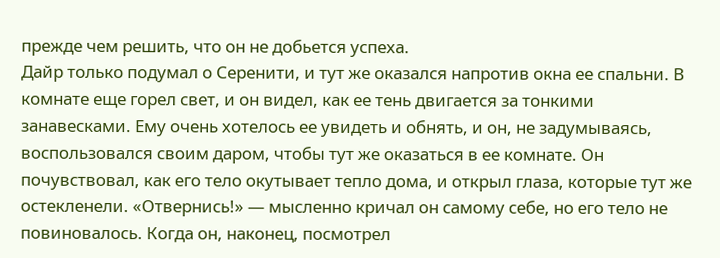прежде чем решить, что он не добьется успеха.
Дайр только подумал о Серенити, и тут же оказался напротив окна ее спальни. В комнате еще горел свет, и он видел, как ее тень двигается за тонкими занавесками. Ему очень хотелось ее увидеть и обнять, и он, не задумываясь, воспользовался своим даром, чтобы тут же оказаться в ее комнате. Он почувствовал, как его тело окутывает тепло дома, и открыл глаза, которые тут же остекленели. «Отвернись!» — мысленно кричал он самому себе, но его тело не повиновалось. Когда он, наконец, посмотрел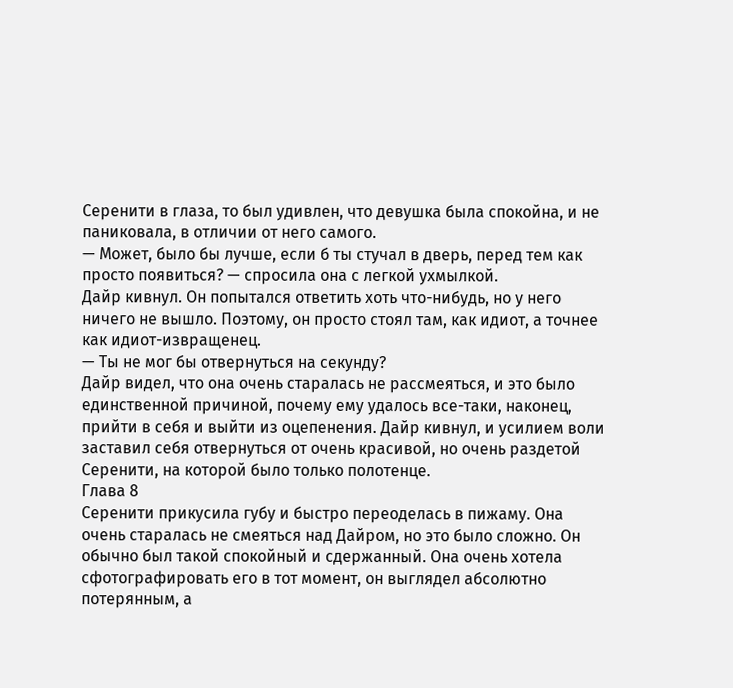Серенити в глаза, то был удивлен, что девушка была спокойна, и не паниковала, в отличии от него самого.
— Может, было бы лучше, если б ты стучал в дверь, перед тем как просто появиться? — спросила она с легкой ухмылкой.
Дайр кивнул. Он попытался ответить хоть что-нибудь, но у него ничего не вышло. Поэтому, он просто стоял там, как идиот, а точнее как идиот-извращенец.
— Ты не мог бы отвернуться на секунду?
Дайр видел, что она очень старалась не рассмеяться, и это было единственной причиной, почему ему удалось все-таки, наконец, прийти в себя и выйти из оцепенения. Дайр кивнул, и усилием воли заставил себя отвернуться от очень красивой, но очень раздетой Серенити, на которой было только полотенце.
Глава 8
Серенити прикусила губу и быстро переоделась в пижаму. Она очень старалась не смеяться над Дайром, но это было сложно. Он обычно был такой спокойный и сдержанный. Она очень хотела сфотографировать его в тот момент, он выглядел абсолютно потерянным, а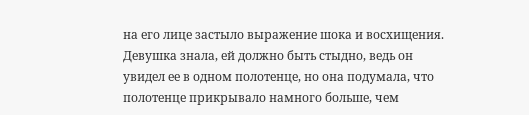на его лице застыло выражение шока и восхищения. Девушка знала, ей должно быть стыдно, ведь он увидел ее в одном полотенце, но она подумала, что полотенце прикрывало намного больше, чем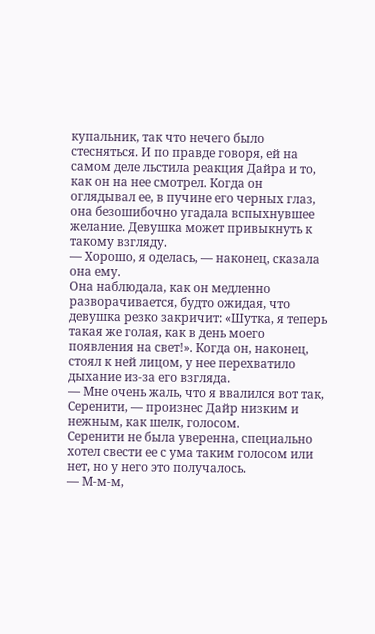купальник, так что нечего было стесняться. И по правде говоря, ей на самом деле льстила реакция Дайра и то, как он на нее смотрел. Когда он оглядывал ее, в пучине его черных глаз, она безошибочно угадала вспыхнувшее желание. Девушка может привыкнуть к такому взгляду.
— Хорошо, я оделась, — наконец, сказала она ему.
Она наблюдала, как он медленно разворачивается, будто ожидая, что девушка резко закричит: «Шутка, я теперь такая же голая, как в день моего появления на свет!». Когда он, наконец, стоял к ней лицом, у нее перехватило дыхание из-за его взгляда.
— Мне очень жаль, что я ввалился вот так, Серенити, — произнес Дайр низким и нежным, как шелк, голосом.
Серенити не была уверенна, специально хотел свести ее с ума таким голосом или нет, но у него это получалось.
— М-м-м,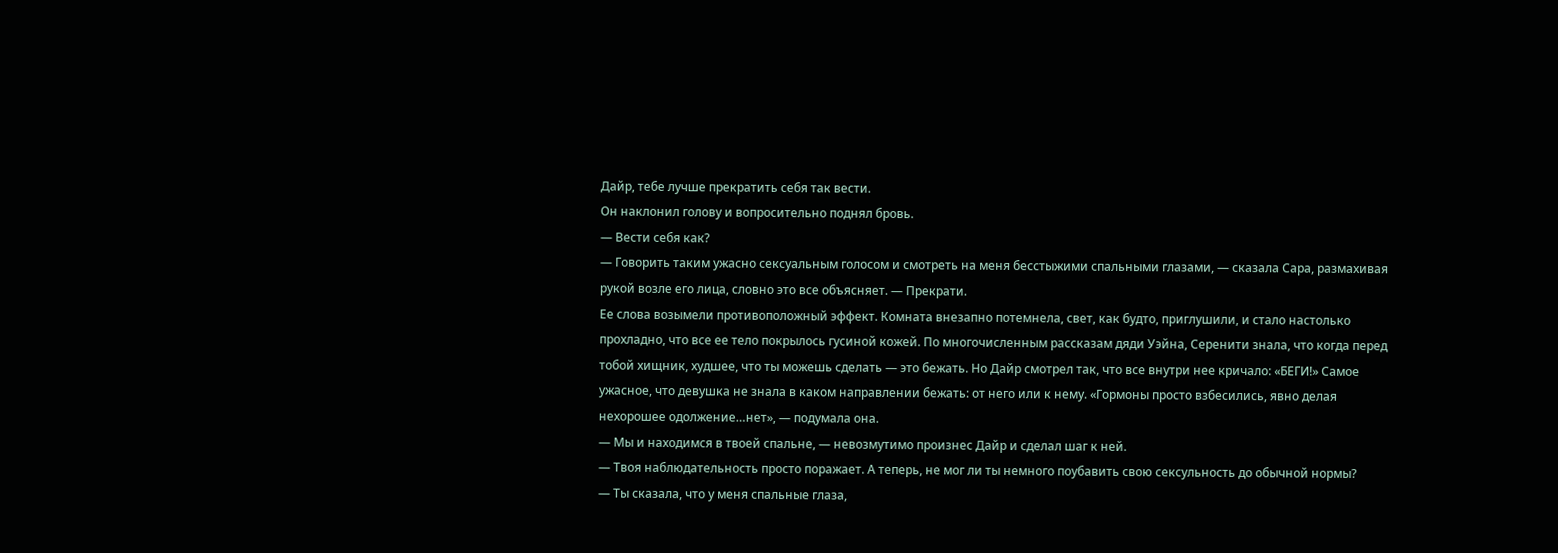Дайр, тебе лучше прекратить себя так вести.
Он наклонил голову и вопросительно поднял бровь.
— Вести себя как?
— Говорить таким ужасно сексуальным голосом и смотреть на меня бесстыжими спальными глазами, — сказала Сара, размахивая рукой возле его лица, словно это все объясняет. — Прекрати.
Ее слова возымели противоположный эффект. Комната внезапно потемнела, свет, как будто, приглушили, и стало настолько прохладно, что все ее тело покрылось гусиной кожей. По многочисленным рассказам дяди Уэйна, Серенити знала, что когда перед тобой хищник, худшее, что ты можешь сделать — это бежать. Но Дайр смотрел так, что все внутри нее кричало: «БЕГИ!» Самое ужасное, что девушка не знала в каком направлении бежать: от него или к нему. «Гормоны просто взбесились, явно делая нехорошее одолжение…нет», — подумала она.
— Мы и находимся в твоей спальне, — невозмутимо произнес Дайр и сделал шаг к ней.
— Твоя наблюдательность просто поражает. А теперь, не мог ли ты немного поубавить свою сексульность до обычной нормы?
— Ты сказала, что у меня спальные глаза,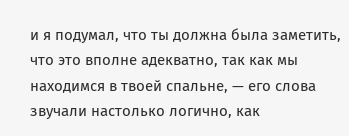и я подумал, что ты должна была заметить, что это вполне адекватно, так как мы находимся в твоей спальне, — его слова звучали настолько логично, как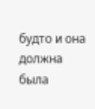будто и она должна была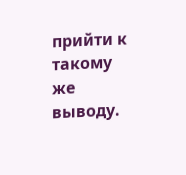прийти к такому же выводу.